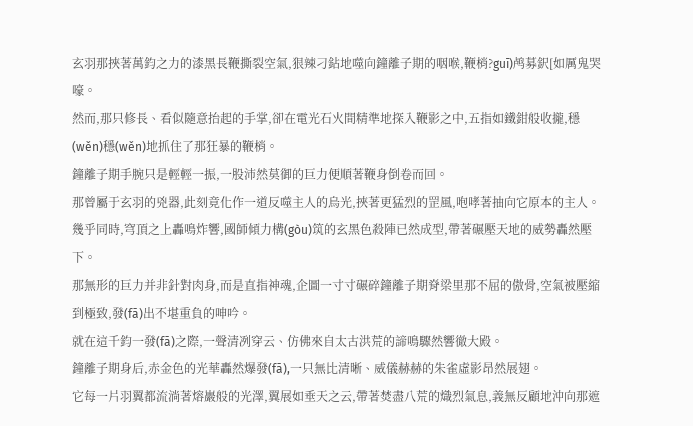玄羽那挾著萬鈞之力的漆黑長鞭撕裂空氣,狠辣刁鉆地噬向鐘離子期的咽喉,鞭梢?guī)鸬募鈬[如厲鬼哭嚎。
然而,那只修長、看似隨意抬起的手掌,卻在電光石火間精準地探入鞭影之中,五指如鐵鉗般收攏,穩(wěn)穩(wěn)地抓住了那狂暴的鞭梢。
鐘離子期手腕只是輕輕一振,一股沛然莫御的巨力便順著鞭身倒卷而回。
那曾屬于玄羽的兇器,此刻竟化作一道反噬主人的烏光,挾著更猛烈的罡風,咆哮著抽向它原本的主人。
幾乎同時,穹頂之上轟鳴炸響,國師傾力構(gòu)筑的玄黑色殺陣已然成型,帶著碾壓天地的威勢轟然壓下。
那無形的巨力并非針對肉身,而是直指神魂,企圖一寸寸碾碎鐘離子期脊梁里那不屈的傲骨,空氣被壓縮到極致,發(fā)出不堪重負的呻吟。
就在這千鈞一發(fā)之際,一聲清冽穿云、仿佛來自太古洪荒的諦鳴驟然響徹大殿。
鐘離子期身后,赤金色的光華轟然爆發(fā),一只無比清晰、威儀赫赫的朱雀虛影昂然展翅。
它每一片羽翼都流淌著熔巖般的光澤,翼展如垂天之云,帶著焚盡八荒的熾烈氣息,義無反顧地沖向那遮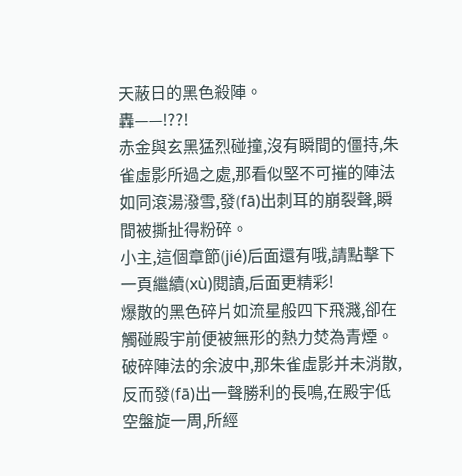天蔽日的黑色殺陣。
轟——!??!
赤金與玄黑猛烈碰撞,沒有瞬間的僵持,朱雀虛影所過之處,那看似堅不可摧的陣法如同滾湯潑雪,發(fā)出刺耳的崩裂聲,瞬間被撕扯得粉碎。
小主,這個章節(jié)后面還有哦,請點擊下一頁繼續(xù)閱讀,后面更精彩!
爆散的黑色碎片如流星般四下飛濺,卻在觸碰殿宇前便被無形的熱力焚為青煙。
破碎陣法的余波中,那朱雀虛影并未消散,反而發(fā)出一聲勝利的長鳴,在殿宇低空盤旋一周,所經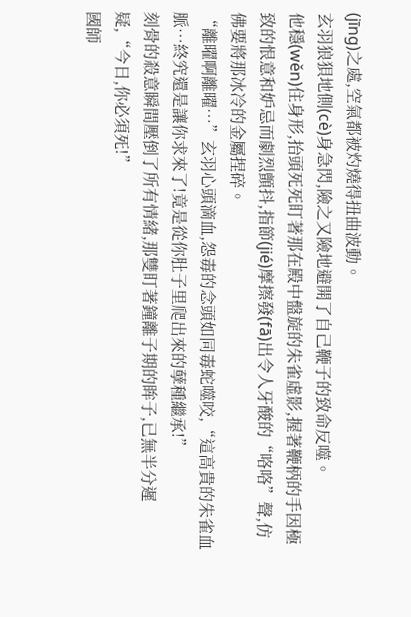(jīng)之處,空氣都被灼燒得扭曲波動。
玄羽狼狽地側(cè)身急閃,險之又險地避開了自己鞭子的致命反噬。
他穩(wěn)住身形,抬頭死死盯著那在殿中盤旋的朱雀虛影,握著鞭柄的手因極致的恨意和妒忌而劇烈顫抖,指節(jié)摩擦發(fā)出令人牙酸的“咯咯”聲,仿佛要將那冰冷的金屬捏碎。
“離曜啊離曜…”玄羽心頭滴血,怨毒的念頭如同毒蛇噬咬,“這高貴的朱雀血脈…終究還是讓你求來了!竟是從你肚子里爬出來的孽種繼承!”
刻骨的殺意瞬間壓倒了所有情緒,那雙盯著鐘離子期的眸子,已無半分遲疑,“今日,你必須死!”
國師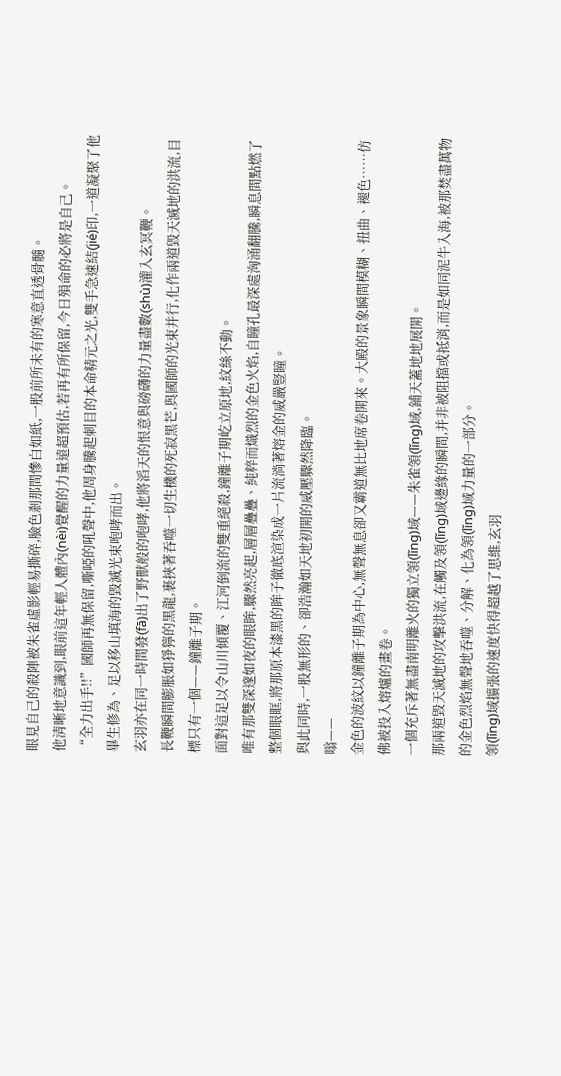眼見自己的殺陣被朱雀虛影輕易撕碎,臉色剎那間慘白如紙,一股前所未有的寒意直透骨髓。
他清晰地意識到,眼前這年輕人體內(nèi)覺醒的力量遠超預估,若再有所保留,今日殞命的必將是自己。
“全力出手!!”國師再無保留,嘶啞的吼聲中,他周身騰起刺目的本命精元之光,雙手急速結(jié)印,一道凝聚了他畢生修為、足以移山填海的毀滅光束咆哮而出。
玄羽亦在同一時間發(fā)出了野獸般的咆哮,他將滔天的恨意與磅礴的力量盡數(shù)灌入玄冥鞭。
長鞭瞬間膨脹如猙獰的黑龍,裹挾著吞噬一切生機的死寂黑芒,與國師的光束并行,化作兩道毀天滅地的洪流,目標只有一個——鐘離子期。
面對這足以令山川傾覆、江河倒流的雙重絕殺,鐘離子期屹立原地,紋絲不動。
唯有那雙深邃如夜的眼眸,驟然亮起,層層疊疊、純粹而熾烈的金色火焰,自瞳孔最深處洶涌翻騰,瞬息間點燃了整個眼眶,將那原本漆黑的眸子徹底渲染成一片流淌著熔金的威嚴豎瞳。
與此同時,一股無形的、卻浩瀚如天地初開的威壓驟然降臨。
嗡——
金色的波紋以鐘離子期為中心,無聲無息卻又霸道無比地席卷開來。大殿的景象瞬間模糊、扭曲、褪色……仿佛被投入熔爐的畫卷。
一個充斥著無盡南明離火的獨立領(lǐng)域——朱雀領(lǐng)域,鋪天蓋地地展開。
那兩道毀天滅地的攻擊洪流,在觸及領(lǐng)域邊緣的瞬間,并非被阻擋或抵消,而是如同泥牛入海,被那焚盡萬物的金色烈焰無聲地吞噬、分解、化為領(lǐng)域力量的一部分。
領(lǐng)域擴張的速度快得超越了思維,玄羽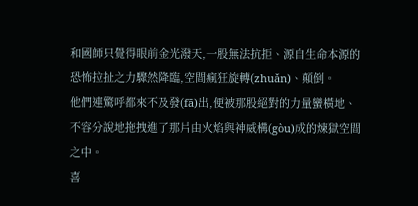和國師只覺得眼前金光潑天,一股無法抗拒、源自生命本源的恐怖拉扯之力驟然降臨,空間瘋狂旋轉(zhuǎn)、顛倒。
他們連驚呼都來不及發(fā)出,便被那股絕對的力量蠻橫地、不容分說地拖拽進了那片由火焰與神威構(gòu)成的煉獄空間之中。
喜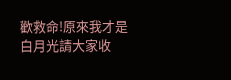歡救命!原來我才是白月光請大家收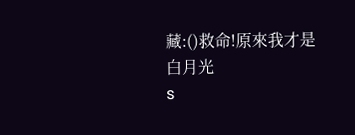藏:()救命!原來我才是白月光
s